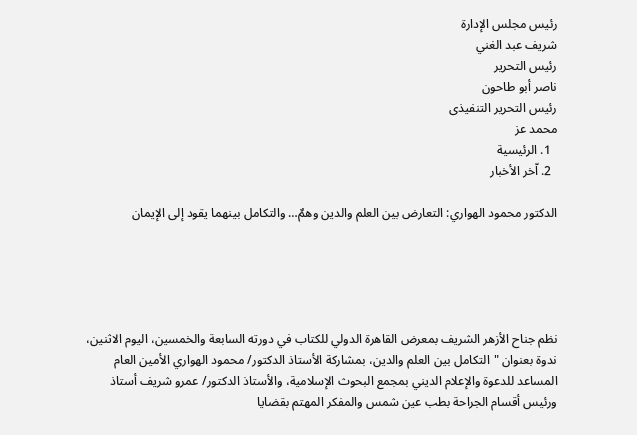رئيس مجلس الإدارة
شريف عبد الغني
رئيس التحرير
ناصر أبو طاحون
رئيس التحرير التنفيذى
محمد عز
  1. الرئيسية
  2. اّخر الأخبار

الدكتور محمود الهواري: التعارض بين العلم والدين وهمٌ… والتكامل بينهما يقود إلى الإيمان





نظم جناح الأزهر الشريف بمعرض القاهرة الدولي للكتاب في دورته السابعة والخمسين، اليوم الاثنين، ندوة بعنوان "التكامل بين العلم والدين، بمشاركة الأستاذ الدكتور/ محمود الهواري الأمين العام المساعد للدعوة والإعلام الديني بمجمع البحوث الإسلامية، والأستاذ الدكتور/ عمرو شريف أستاذ ورئيس أقسام الجراحة بطب عين شمس والمفكر المهتم بقضايا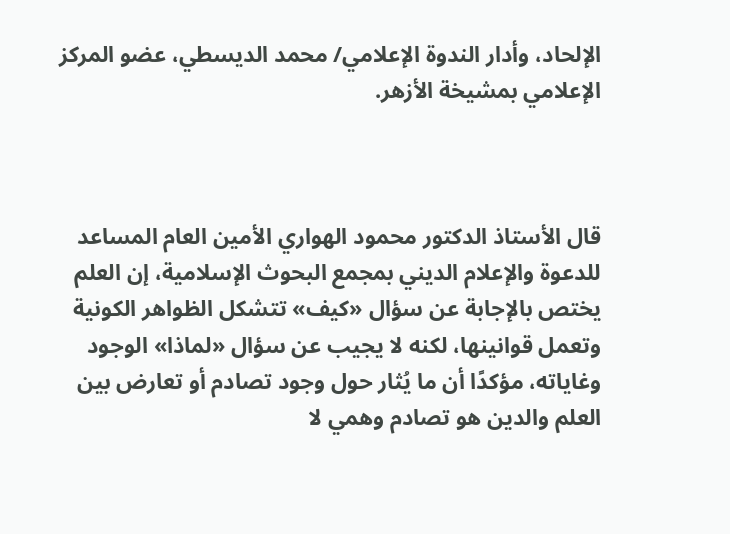الإلحاد، وأدار الندوة الإعلامي/ محمد الديسطي، عضو المركز الإعلامي بمشيخة الأزهر.



قال الأستاذ الدكتور محمود الهواري الأمين العام المساعد للدعوة والإعلام الديني بمجمع البحوث الإسلامية، إن العلم يختص بالإجابة عن سؤال «كيف» تتشكل الظواهر الكونية وتعمل قوانينها، لكنه لا يجيب عن سؤال «لماذا» الوجود وغاياته، مؤكدًا أن ما يُثار حول وجود تصادم أو تعارض بين العلم والدين هو تصادم وهمي لا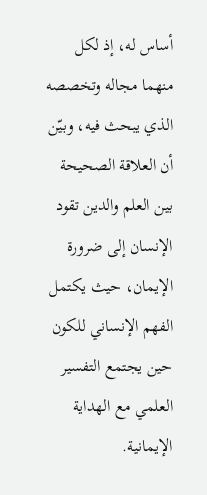أساس له، إذ لكل منهما مجاله وتخصصه الذي يبحث فيه، وبيّن أن العلاقة الصحيحة بين العلم والدين تقود الإنسان إلى ضرورة الإيمان، حيث يكتمل الفهم الإنساني للكون حين يجتمع التفسير العلمي مع الهداية الإيمانية.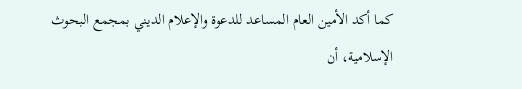كما أكد الأمين العام المساعد للدعوة والإعلام الديني بمجمع البحوث الإسلامية، أن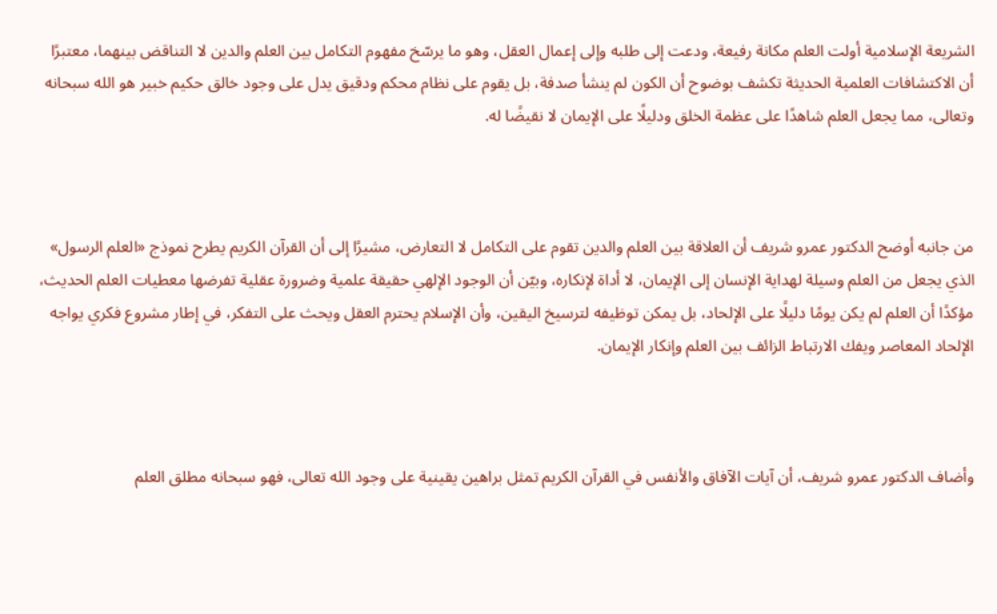الشريعة الإسلامية أولت العلم مكانة رفيعة، ودعت إلى طلبه وإلى إعمال العقل، وهو ما يرسّخ مفهوم التكامل بين العلم والدين لا التناقض بينهما، معتبرًا أن الاكتشافات العلمية الحديثة تكشف بوضوح أن الكون لم ينشأ صدفة، بل يقوم على نظام محكم ودقيق يدل على وجود خالق حكيم خبير هو الله سبحانه وتعالى، مما يجعل العلم شاهدًا على عظمة الخلق ودليلًا على الإيمان لا نقيضًا له.



من جانبه أوضح الدكتور عمرو شريف أن العلاقة بين العلم والدين تقوم على التكامل لا التعارض، مشيرًا إلى أن القرآن الكريم يطرح نموذج «العلم الرسول» الذي يجعل من العلم وسيلة لهداية الإنسان إلى الإيمان، لا أداة لإنكاره، وبيّن أن الوجود الإلهي حقيقة علمية وضرورة عقلية تفرضها معطيات العلم الحديث، مؤكدًا أن العلم لم يكن يومًا دليلًا على الإلحاد، بل يمكن توظيفه لترسيخ اليقين، وأن الإسلام يحترم العقل ويحث على التفكر، في إطار مشروع فكري يواجه الإلحاد المعاصر ويفك الارتباط الزائف بين العلم وإنكار الإيمان.



وأضاف الدكتور عمرو شريف، أن آيات الآفاق والأنفس في القرآن الكريم تمثل براهين يقينية على وجود الله تعالى، فهو سبحانه مطلق العلم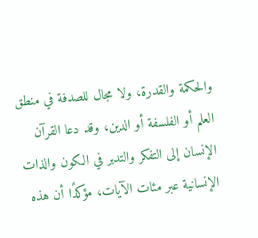والحكمة والقدرة، ولا مجال للصدفة في منطق العلم أو الفلسفة أو الدين، وقد دعا القرآن الإنسان إلى التفكر والتدبر في الكون والذات الإنسانية عبر مئات الآيات، مؤكدًا أن هذه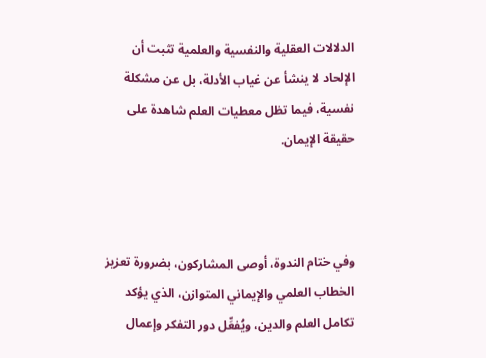الدلالات العقلية والنفسية والعلمية تثبت أن الإلحاد لا ينشأ عن غياب الأدلة، بل عن مشكلة نفسية، فيما تظل معطيات العلم شاهدة على حقيقة الإيمان.



وفي ختام الندوة، أوصى المشاركون، بضرورة تعزيز الخطاب العلمي والإيماني المتوازن، الذي يؤكد تكامل العلم والدين، ويُفعِّل دور التفكر وإعمال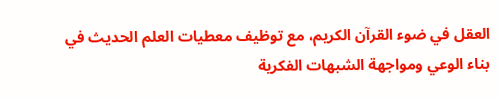العقل في ضوء القرآن الكريم، مع توظيف معطيات العلم الحديث في بناء الوعي ومواجهة الشبهات الفكرية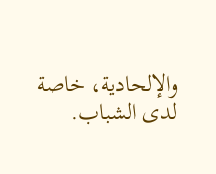والإلحادية، خاصة لدى الشباب.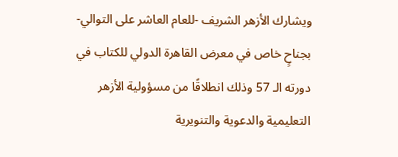ويشارك الأزهر الشريف -للعام العاشر على التوالي- بجناحٍ خاص في معرض القاهرة الدولي للكتاب في دورته الـ 57 وذلك انطلاقًا من مسؤولية الأزهر التعليمية والدعوية والتنويرية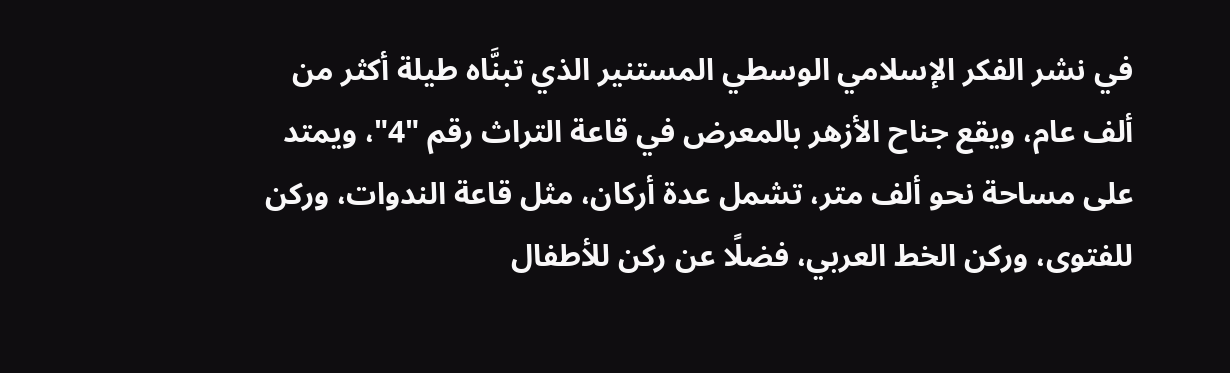في نشر الفكر الإسلامي الوسطي المستنير الذي تبنَّاه طيلة أكثر من ألف عام، ويقع جناح الأزهر بالمعرض في قاعة التراث رقم "4"، ويمتد على مساحة نحو ألف متر، تشمل عدة أركان، مثل قاعة الندوات، وركن للفتوى، وركن الخط العربي، فضلًا عن ركن للأطفال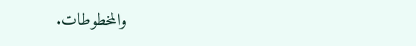والمخطوطات.